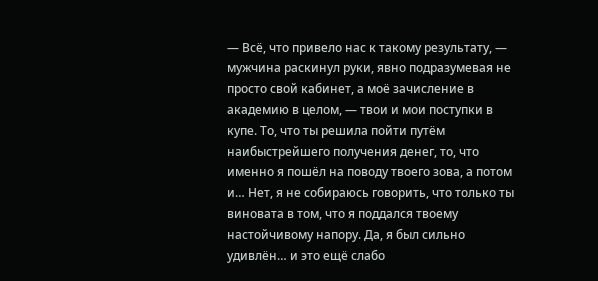— Всё, что привело нас к такому результату, — мужчина раскинул руки, явно подразумевая не просто свой кабинет, а моё зачисление в академию в целом, — твои и мои поступки в купе. То, что ты решила пойти путём наибыстрейшего получения денег, то, что именно я пошёл на поводу твоего зова, а потом и… Нет, я не собираюсь говорить, что только ты виновата в том, что я поддался твоему настойчивому напору. Да, я был сильно удивлён… и это ещё слабо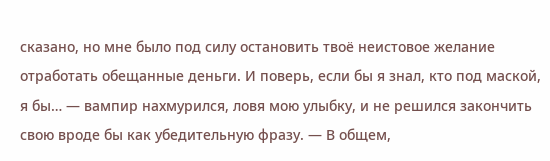сказано, но мне было под силу остановить твоё неистовое желание отработать обещанные деньги. И поверь, если бы я знал, кто под маской, я бы… — вампир нахмурился, ловя мою улыбку, и не решился закончить свою вроде бы как убедительную фразу. — В общем,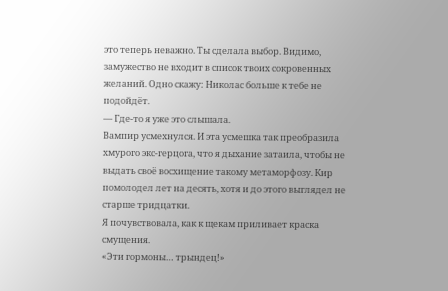это теперь неважно. Ты сделала выбор. Видимо, замужество не входит в список твоих сокровенных желаний. Одно скажу: Николас больше к тебе не подойдёт.
— Где-то я уже это слышала.
Вампир усмехнулся. И эта усмешка так преобразила хмурого экс-герцога, что я дыхание затаила, чтобы не выдать своё восхищение такому метаморфозу. Кир помолодел лет на десять, хотя и до этого выглядел не старше тридцатки.
Я почувствовала, как к щекам приливает краска смущения.
«Эти гормоны… трындец!»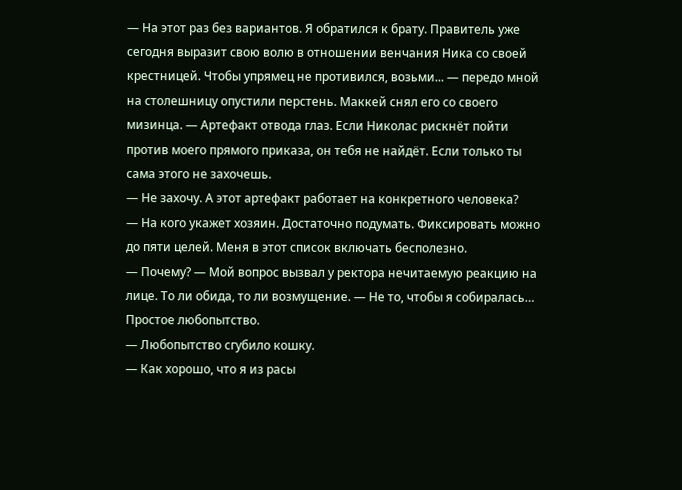— На этот раз без вариантов. Я обратился к брату. Правитель уже сегодня выразит свою волю в отношении венчания Ника со своей крестницей. Чтобы упрямец не противился, возьми... — передо мной на столешницу опустили перстень. Маккей снял его со своего мизинца. — Артефакт отвода глаз. Если Николас рискнёт пойти против моего прямого приказа, он тебя не найдёт. Если только ты сама этого не захочешь.
— Не захочу. А этот артефакт работает на конкретного человека?
— На кого укажет хозяин. Достаточно подумать. Фиксировать можно до пяти целей. Меня в этот список включать бесполезно.
— Почему? — Мой вопрос вызвал у ректора нечитаемую реакцию на лице. То ли обида, то ли возмущение. — Не то, чтобы я собиралась… Простое любопытство.
— Любопытство сгубило кошку.
— Как хорошо, что я из расы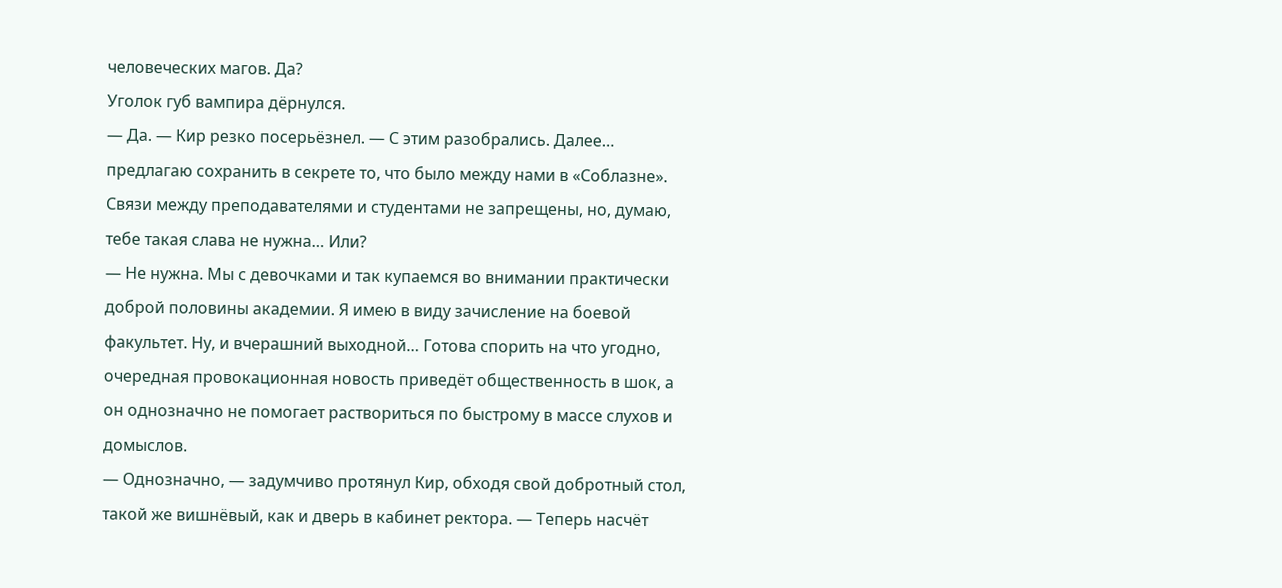человеческих магов. Да?
Уголок губ вампира дёрнулся.
— Да. — Кир резко посерьёзнел. — С этим разобрались. Далее… предлагаю сохранить в секрете то, что было между нами в «Соблазне». Связи между преподавателями и студентами не запрещены, но, думаю, тебе такая слава не нужна… Или?
— Не нужна. Мы с девочками и так купаемся во внимании практически доброй половины академии. Я имею в виду зачисление на боевой факультет. Ну, и вчерашний выходной… Готова спорить на что угодно, очередная провокационная новость приведёт общественность в шок, а он однозначно не помогает раствориться по быстрому в массе слухов и домыслов.
— Однозначно, — задумчиво протянул Кир, обходя свой добротный стол, такой же вишнёвый, как и дверь в кабинет ректора. — Теперь насчёт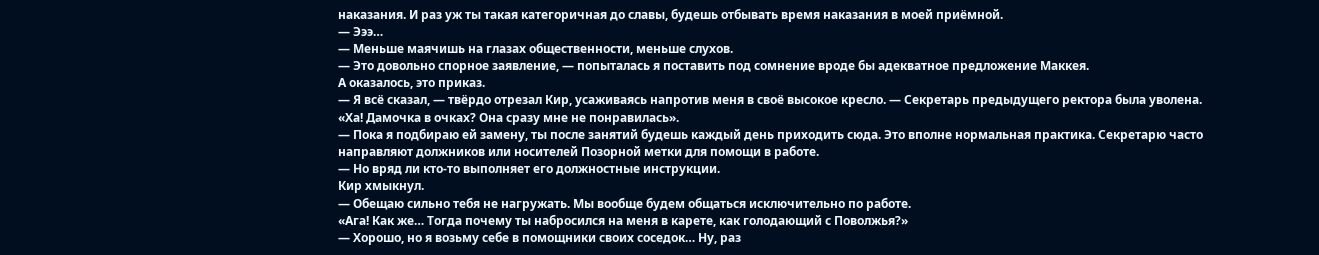наказания. И раз уж ты такая категоричная до славы, будешь отбывать время наказания в моей приёмной.
— Эээ…
— Меньше маячишь на глазах общественности, меньше слухов.
— Это довольно спорное заявление, — попыталась я поставить под сомнение вроде бы адекватное предложение Маккея.
А оказалось, это приказ.
— Я всё сказал, — твёрдо отрезал Кир, усаживаясь напротив меня в своё высокое кресло. — Секретарь предыдущего ректора была уволена.
«Ха! Дамочка в очках? Она сразу мне не понравилась».
— Пока я подбираю ей замену, ты после занятий будешь каждый день приходить сюда. Это вполне нормальная практика. Секретарю часто направляют должников или носителей Позорной метки для помощи в работе.
— Но вряд ли кто-то выполняет его должностные инструкции.
Кир хмыкнул.
— Обещаю сильно тебя не нагружать. Мы вообще будем общаться исключительно по работе.
«Ага! Как же… Тогда почему ты набросился на меня в карете, как голодающий с Поволжья?»
— Хорошо, но я возьму себе в помощники своих соседок… Ну, раз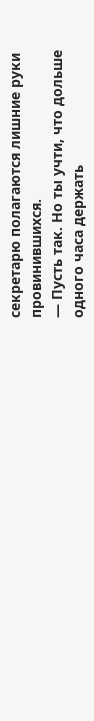секретарю полагаются лишние руки провинившихся.
— Пусть так. Но ты учти, что дольше одного часа держать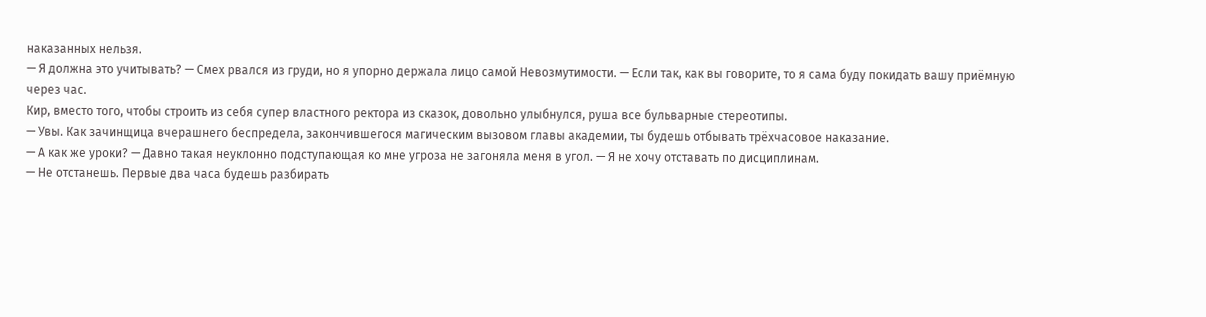наказанных нельзя.
— Я должна это учитывать? — Смех рвался из груди, но я упорно держала лицо самой Невозмутимости. — Если так, как вы говорите, то я сама буду покидать вашу приёмную через час.
Кир, вместо того, чтобы строить из себя супер властного ректора из сказок, довольно улыбнулся, руша все бульварные стереотипы.
— Увы. Как зачинщица вчерашнего беспредела, закончившегося магическим вызовом главы академии, ты будешь отбывать трёхчасовое наказание.
— А как же уроки? — Давно такая неуклонно подступающая ко мне угроза не загоняла меня в угол. — Я не хочу отставать по дисциплинам.
— Не отстанешь. Первые два часа будешь разбирать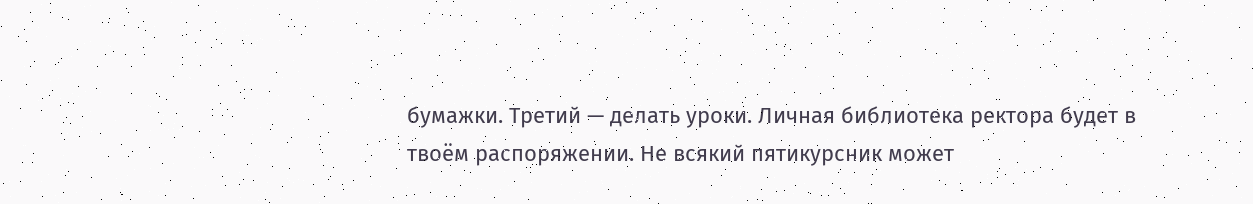бумажки. Третий — делать уроки. Личная библиотека ректора будет в твоём распоряжении. Не всякий пятикурсник может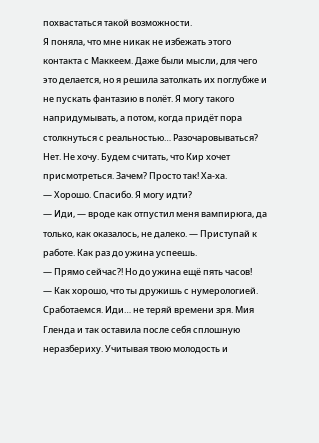похвастаться такой возможности.
Я поняла, что мне никак не избежать этого контакта с Маккеем. Даже были мысли, для чего это делается, но я решила затолкать их поглубже и не пускать фантазию в полёт. Я могу такого напридумывать, а потом, когда придёт пора столкнуться с реальностью… Разочаровываться? Нет. Не хочу. Будем считать, что Кир хочет присмотреться. Зачем? Просто так! Ха-ха.
— Хорошо. Спасибо. Я могу идти?
— Иди, — вроде как отпустил меня вампирюга, да только, как оказалось, не далеко. — Приступай к работе. Как раз до ужина успеешь.
— Прямо сейчас?! Но до ужина ещё пять часов!
— Как хорошо, что ты дружишь с нумерологией. Сработаемся. Иди… не теряй времени зря. Мия Гленда и так оставила после себя сплошную неразбериху. Учитывая твою молодость и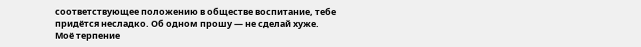соответствующее положению в обществе воспитание, тебе придётся несладко. Об одном прошу — не сделай хуже.
Моё терпение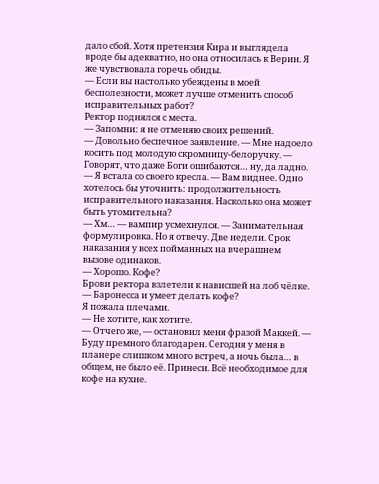дало сбой. Хотя претензия Кира и выглядела вроде бы адекватно, но она относилась к Верин. Я же чувствовала горечь обиды.
— Если вы настолько убеждены в моей бесполезности, может лучше отменить способ исправительных работ?
Ректор поднялся с места.
— Запомни: я не отменяю своих решений.
— Довольно беспечное заявление. — Мне надоело косить под молодую скромницу-белоручку. — Говорят, что даже Боги ошибаются… ну, да ладно. — Я встала со своего кресла. — Вам виднее. Одно хотелось бы уточнить: продолжительность исправительного наказания. Насколько она может быть утомительна?
— Хм… — вампир усмехнулся. — Занимательная формулировка. Но я отвечу. Две недели. Срок наказания у всех пойманных на вчерашнем вызове одинаков.
— Хорошо. Кофе?
Брови ректора взлетели к нависшей на лоб чёлке.
— Баронесса и умеет делать кофе?
Я пожала плечами.
— Не хотите, как хотите.
— Отчего же, — остановил меня фразой Маккей. — Буду премного благодарен. Сегодня у меня в планере слишком много встреч, а ночь была… в общем, не было её. Принеси. Всё необходимое для кофе на кухне.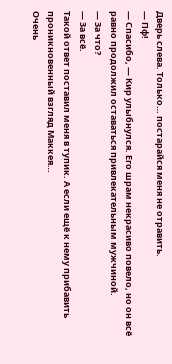Дверь слева. Только… постарайся меня не отравить.
— Пф!
— Спасибо, — Кир улыбнулся. Его шрам некрасиво повело, но он всё равно продолжил оставаться привлекательным мужчиной.
— За что?
— За всё.
Такой ответ поставил меня в тупик. А если ещё к нему прибавить проникновенный взгляд Маккея…
Очень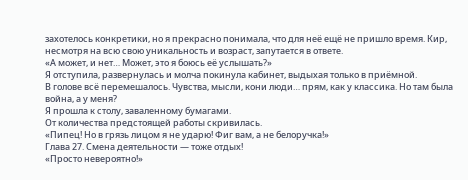захотелось конкретики, но я прекрасно понимала, что для неё ещё не пришло время. Кир, несмотря на всю свою уникальность и возраст, запутается в ответе.
«А может, и нет… Может, это я боюсь её услышать?»
Я отступила, развернулась и молча покинула кабинет, выдыхая только в приёмной.
В голове всё перемешалось. Чувства, мысли, кони люди… прям, как у классика. Но там была война, а у меня?
Я прошла к столу, заваленному бумагами.
От количества предстоящей работы скривилась.
«Пипец! Но в грязь лицом я не ударю! Фиг вам, а не белоручка!»
Глава 27. Смена деятельности — тоже отдых!
«Просто невероятно!»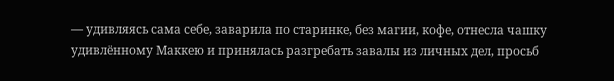— удивляясь сама себе, заварила по старинке, без магии, кофе, отнесла чашку удивлённому Маккею и принялась разгребать завалы из личных дел, просьб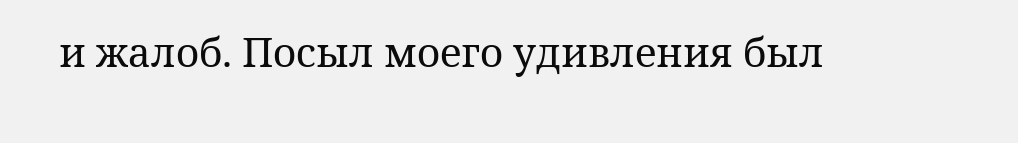и жалоб. Посыл моего удивления был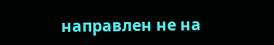направлен не на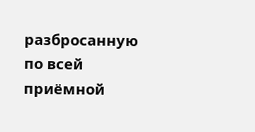разбросанную по всей приёмной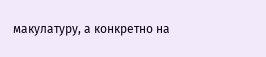макулатуру, а конкретно на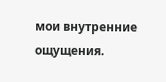мои внутренние ощущения.